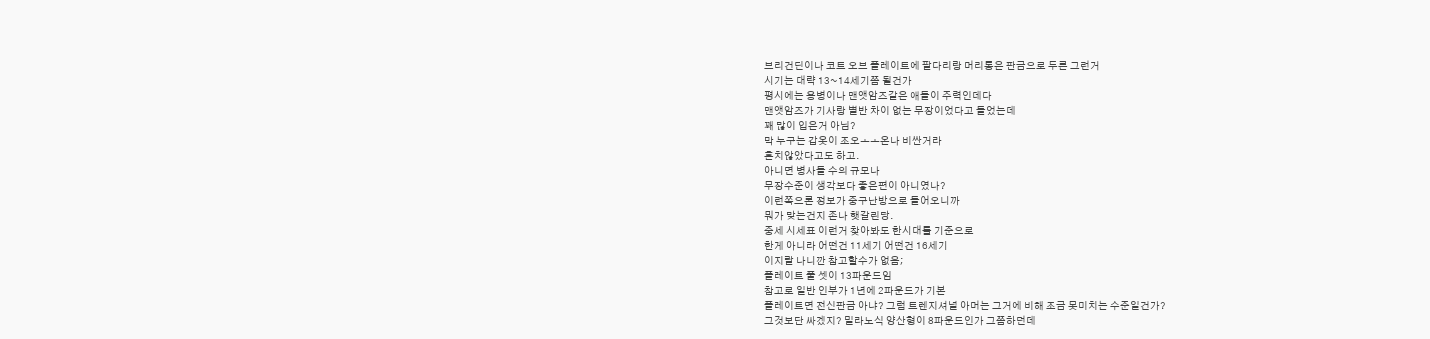브리건딘이나 코트 오브 플레이트에 팔다리랑 머리통은 판금으로 두른 그런거
시기는 대략 13~14세기쯤 될건가
평시에는 용병이나 맨앳암즈같은 애들이 주력인데다
맨앳암즈가 기사랑 별반 차이 없는 무장이었다고 들었는데
꽤 많이 입은거 아님?
막 누구는 갑옷이 조오ㅗㅗ온나 비싼거라
흔치않았다고도 하고.
아니면 병사들 수의 규모나
무장수준이 생각보다 좋은편이 아니였나?
이런쪽으론 정보가 중구난방으로 들어오니까
뭐가 맞는건지 존나 햇갈린당.
중세 시세표 이런거 찾아봐도 한시대를 기준으로
한게 아니라 어떤건 11세기 어떤건 16세기
이지랄 나니깐 참고할수가 없음;
플레이트 풀 셋이 13파운드임
참고로 일반 인부가 1년에 2파운드가 기본
플레이트면 전신판금 아냐? 그럼 트렌지셔널 아머는 그거에 비해 조금 못미치는 수준일건가?
그것보단 싸겠지? 밀라노식 양산형이 8파운드인가 그쯤하던데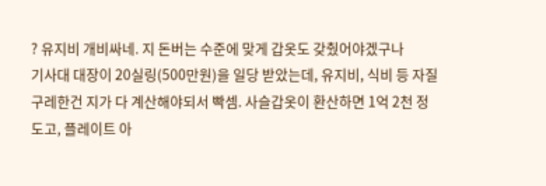? 유지비 개비싸네. 지 돈버는 수준에 맞게 갑옷도 갖췄어야겠구나
기사대 대장이 20실링(500만원)을 일당 받았는데, 유지비, 식비 등 자질구레한건 지가 다 계산해야되서 빡셈. 사슬갑옷이 환산하면 1억 2천 정도고, 플레이트 아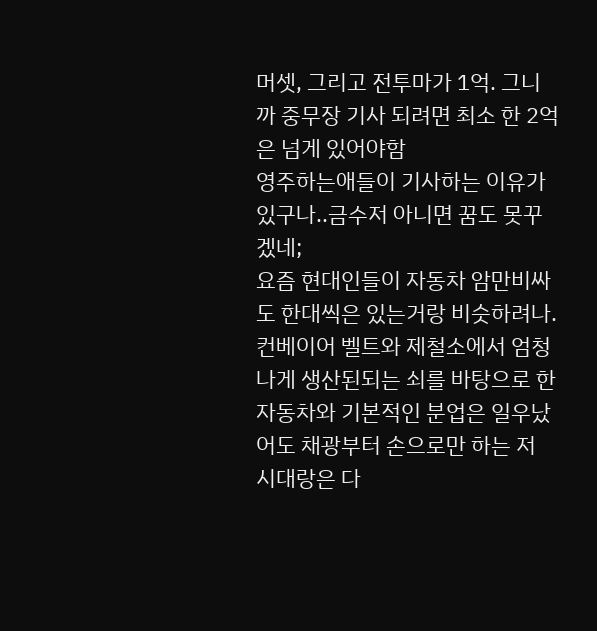머셋, 그리고 전투마가 1억. 그니까 중무장 기사 되려면 최소 한 2억은 넘게 있어야함
영주하는애들이 기사하는 이유가있구나..금수저 아니면 꿈도 못꾸겠네;
요즘 현대인들이 자동차 암만비싸도 한대씩은 있는거랑 비슷하려나.
컨베이어 벨트와 제철소에서 엄청나게 생산된되는 쇠를 바탕으로 한 자동차와 기본적인 분업은 일우났어도 채광부터 손으로만 하는 저 시대랑은 다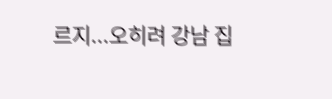르지...오히려 강남 집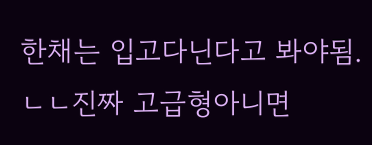한채는 입고다닌다고 봐야됨.
ㄴㄴ진짜 고급형아니면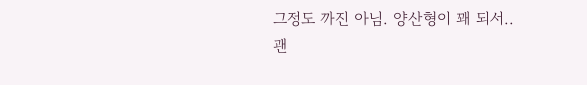그정도 까진 아님. 양산형이 꽤 되서..
괜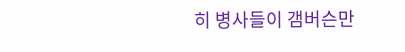히 병사들이 갬버슨만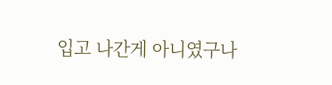입고 나간게 아니였구나